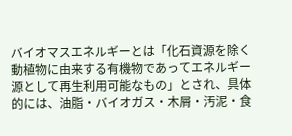バイオマスエネルギーとは「化石資源を除く動植物に由来する有機物であってエネルギー源として再生利用可能なもの」とされ、具体的には、油脂・バイオガス・木屑・汚泥・食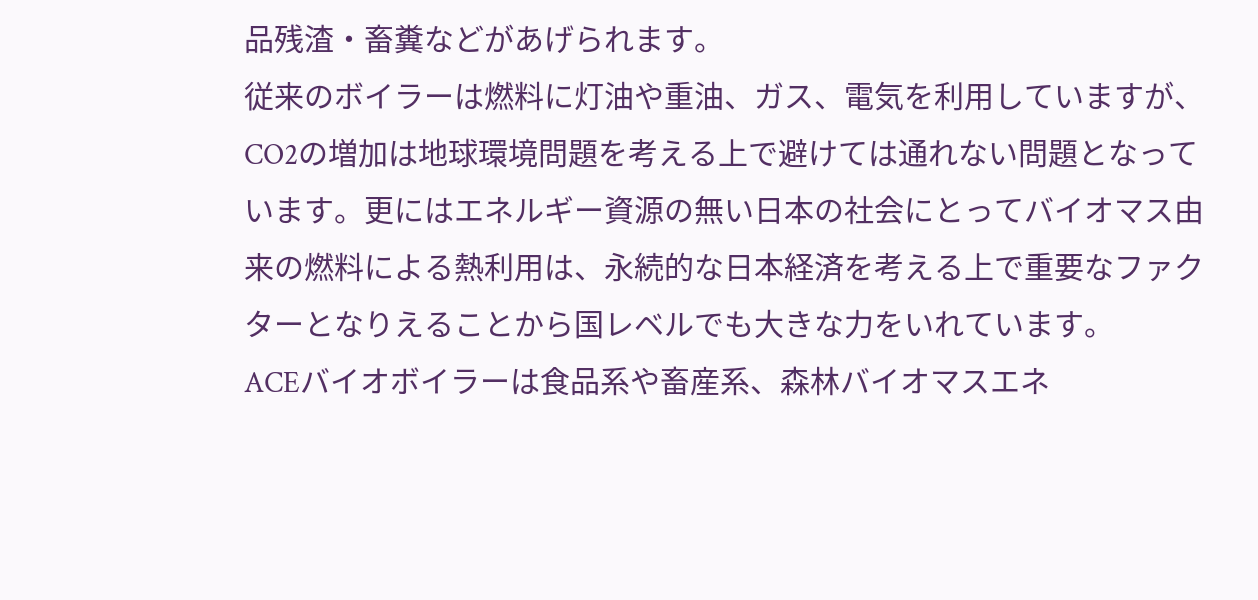品残渣・畜糞などがあげられます。
従来のボイラーは燃料に灯油や重油、ガス、電気を利用していますが、CO2の増加は地球環境問題を考える上で避けては通れない問題となっています。更にはエネルギー資源の無い日本の社会にとってバイオマス由来の燃料による熱利用は、永続的な日本経済を考える上で重要なファクターとなりえることから国レベルでも大きな力をいれています。
ACEバイオボイラーは食品系や畜産系、森林バイオマスエネ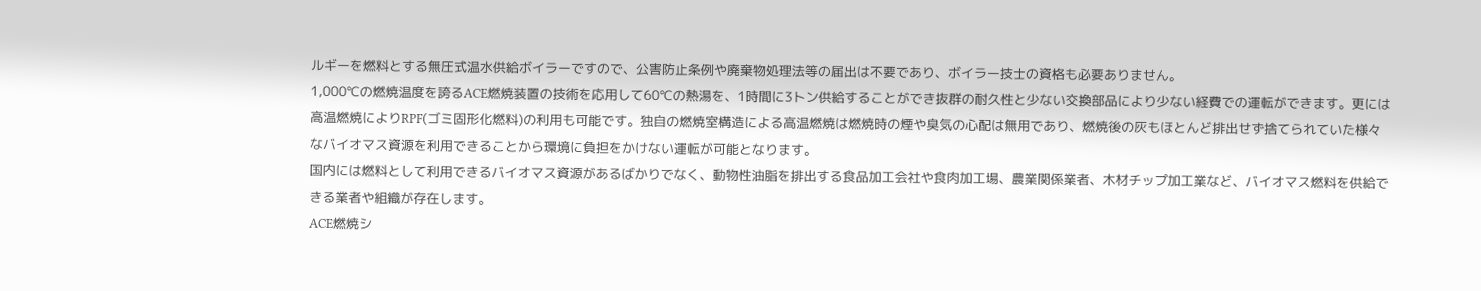ルギーを燃料とする無圧式温水供給ボイラーですので、公害防止条例や廃棄物処理法等の届出は不要であり、ボイラー技士の資格も必要ありません。
1,000℃の燃焼温度を誇るACE燃焼装置の技術を応用して60℃の熱湯を、1時間に3トン供給することができ抜群の耐久性と少ない交換部品により少ない経費での運転ができます。更には高温燃焼によりRPF(ゴミ固形化燃料)の利用も可能です。独自の燃焼室構造による高温燃焼は燃焼時の煙や臭気の心配は無用であり、燃焼後の灰もほとんど排出せず捨てられていた様々なバイオマス資源を利用できることから環境に負担をかけない運転が可能となります。
国内には燃料として利用できるバイオマス資源があるばかりでなく、動物性油脂を排出する食品加工会社や食肉加工場、農業関係業者、木材チップ加工業など、バイオマス燃料を供給できる業者や組織が存在します。
ACE燃焼シ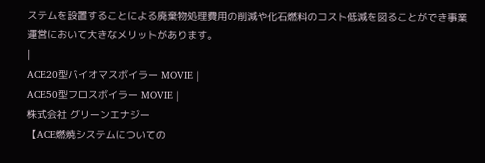ステムを設置することによる廃棄物処理費用の削減や化石燃料のコスト低減を図ることができ事業運営において大きなメリットがあります。
|
ACE20型バイオマスボイラー MOVIE |
ACE50型フロスボイラー MOVIE |
株式会社 グリーンエナジー
【ACE燃焼システムについての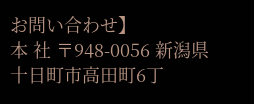お問い合わせ】
本 社 〒948-0056 新潟県十日町市高田町6丁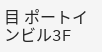目 ポートインビル3F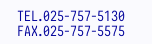TEL.025-757-5130 FAX.025-757-5575